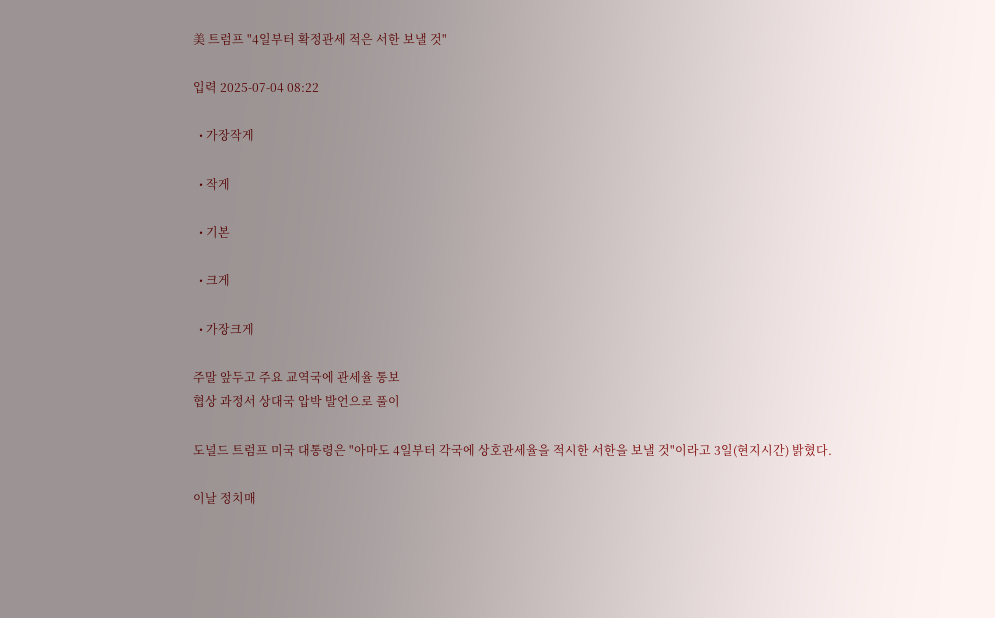美 트럼프 "4일부터 확정관세 적은 서한 보낼 것"

입력 2025-07-04 08:22

  • 가장작게

  • 작게

  • 기본

  • 크게

  • 가장크게

주말 앞두고 주요 교역국에 관세율 통보
협상 과정서 상대국 압박 발언으로 풀이

도널드 트럼프 미국 대통령은 "아마도 4일부터 각국에 상호관세율을 적시한 서한을 보낼 것"이라고 3일(현지시간) 밝혔다.

이날 정치매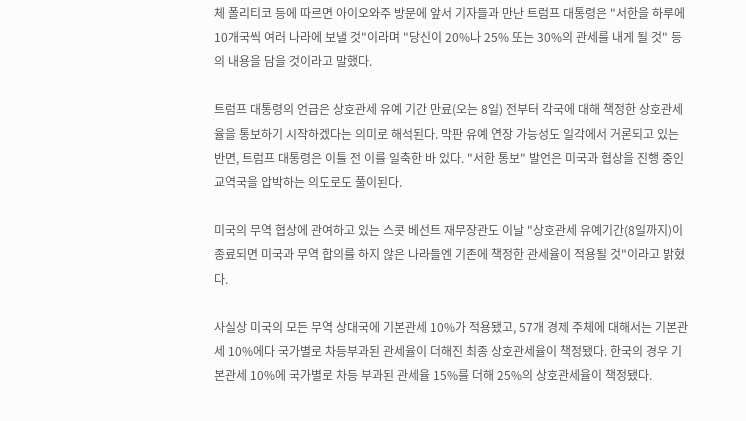체 폴리티코 등에 따르면 아이오와주 방문에 앞서 기자들과 만난 트럼프 대통령은 "서한을 하루에 10개국씩 여러 나라에 보낼 것"이라며 "당신이 20%나 25% 또는 30%의 관세를 내게 될 것" 등의 내용을 담을 것이라고 말했다.

트럼프 대통령의 언급은 상호관세 유예 기간 만료(오는 8일) 전부터 각국에 대해 책정한 상호관세율을 통보하기 시작하겠다는 의미로 해석된다. 막판 유예 연장 가능성도 일각에서 거론되고 있는 반면, 트럼프 대통령은 이틀 전 이를 일축한 바 있다. "서한 통보" 발언은 미국과 협상을 진행 중인 교역국을 압박하는 의도로도 풀이된다.

미국의 무역 협상에 관여하고 있는 스콧 베선트 재무장관도 이날 "상호관세 유예기간(8일까지)이 종료되면 미국과 무역 합의를 하지 않은 나라들엔 기존에 책정한 관세율이 적용될 것"이라고 밝혔다.

사실상 미국의 모든 무역 상대국에 기본관세 10%가 적용됐고, 57개 경제 주체에 대해서는 기본관세 10%에다 국가별로 차등부과된 관세율이 더해진 최종 상호관세율이 책정됐다. 한국의 경우 기본관세 10%에 국가별로 차등 부과된 관세율 15%를 더해 25%의 상호관세율이 책정됐다.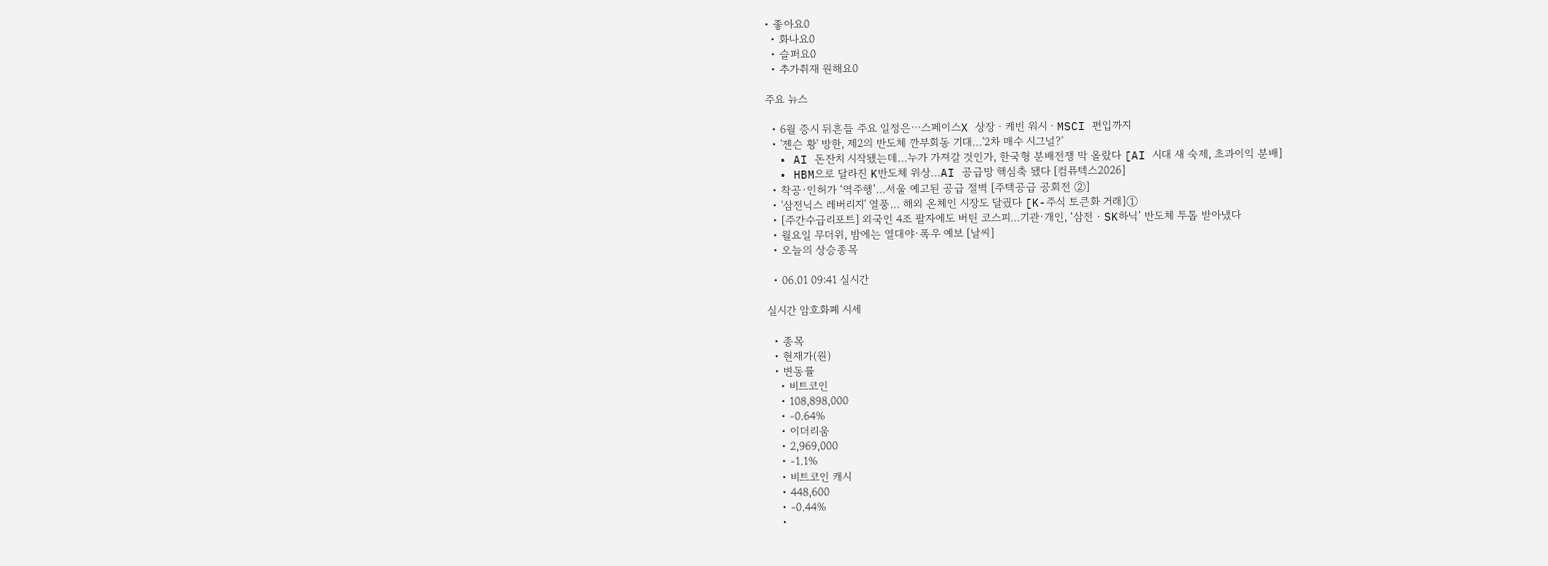• 좋아요0
  • 화나요0
  • 슬퍼요0
  • 추가취재 원해요0

주요 뉴스

  • 6월 증시 뒤흔들 주요 일정은⋯스페이스X 상장ㆍ케빈 워시ㆍMSCI 편입까지
  • '젠슨 황' 방한, 제2의 반도체 깐부회동 기대…'2차 매수 시그널?'
  • AI 돈잔치 시작됐는데…누가 가져갈 것인가, 한국형 분배전쟁 막 올랐다 [AI 시대 새 숙제, 초과이익 분배]
  • HBM으로 달라진 K반도체 위상…AI 공급망 핵심축 됐다 [컴퓨텍스2026]
  • 착공·인허가 ‘역주행’…서울 예고된 공급 절벽 [주택공급 공회전 ②]
  • '삼전닉스 레버리지' 열풍… 해외 온체인 시장도 달궜다 [K-주식 토큰화 거래]①
  • [주간수급리포트] 외국인 4조 팔자에도 버틴 코스피…기관·개인, ‘삼전‧SK하닉’ 반도체 투톱 받아냈다
  • 월요일 무더위, 밤에는 열대야·폭우 예보 [날씨]
  • 오늘의 상승종목

  • 06.01 09:41 실시간

실시간 암호화폐 시세

  • 종목
  • 현재가(원)
  • 변동률
    • 비트코인
    • 108,898,000
    • -0.64%
    • 이더리움
    • 2,969,000
    • -1.1%
    • 비트코인 캐시
    • 448,600
    • -0.44%
    •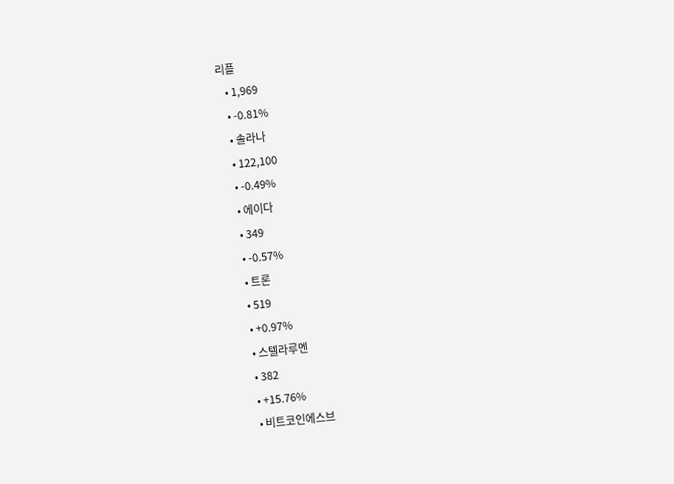리플
    • 1,969
    • -0.81%
    • 솔라나
    • 122,100
    • -0.49%
    • 에이다
    • 349
    • -0.57%
    • 트론
    • 519
    • +0.97%
    • 스텔라루멘
    • 382
    • +15.76%
    • 비트코인에스브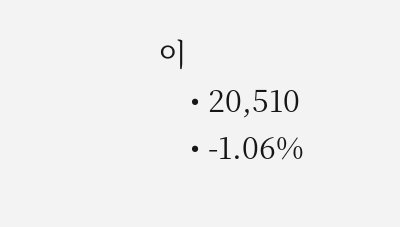이
    • 20,510
    • -1.06%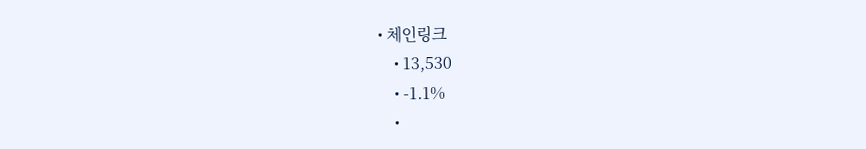• 체인링크
    • 13,530
    • -1.1%
    •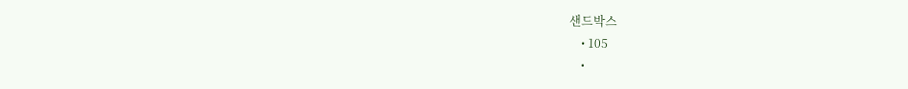샌드박스
    • 105
    •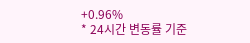+0.96%
* 24시간 변동률 기준